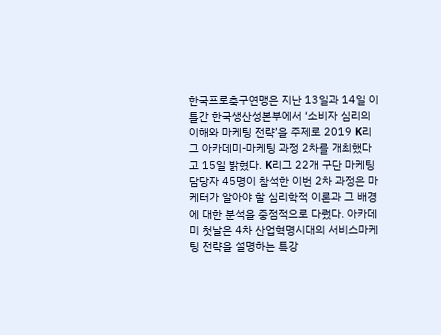한국프로축구연맹은 지난 13일과 14일 이틀간 한국생산성본부에서 ‘소비자 심리의 이해와 마케팅 전략’을 주제로 2019 K리그 아카데미-마케팅 과정 2차를 개최했다고 15일 밝혔다. K리그 22개 구단 마케팅담당자 45명이 참석한 이번 2차 과정은 마케터가 알아야 할 심리학적 이론과 그 배경에 대한 분석을 중점적으로 다뤘다. 아카데미 첫날은 4차 산업혁명시대의 서비스마케팅 전략을 설명하는 특강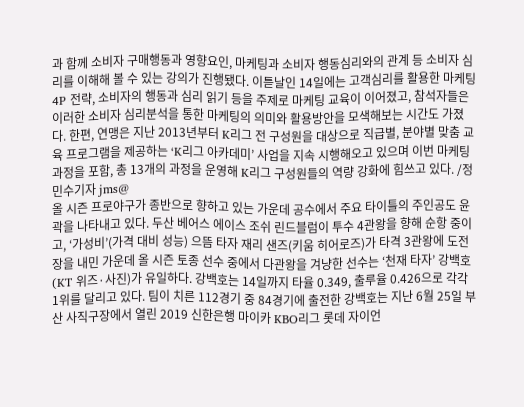과 함께 소비자 구매행동과 영향요인, 마케팅과 소비자 행동심리와의 관계 등 소비자 심리를 이해해 볼 수 있는 강의가 진행됐다. 이튿날인 14일에는 고객심리를 활용한 마케팅 4P 전략, 소비자의 행동과 심리 읽기 등을 주제로 마케팅 교육이 이어졌고, 참석자들은 이러한 소비자 심리분석을 통한 마케팅의 의미와 활용방안을 모색해보는 시간도 가졌다. 한편, 연맹은 지난 2013년부터 K리그 전 구성원을 대상으로 직급별, 분야별 맞춤 교육 프로그램을 제공하는 ‘K리그 아카데미’ 사업을 지속 시행해오고 있으며 이번 마케팅 과정을 포함, 총 13개의 과정을 운영해 K리그 구성원들의 역량 강화에 힘쓰고 있다. /정민수기자 jms@
올 시즌 프로야구가 종반으로 향하고 있는 가운데 공수에서 주요 타이틀의 주인공도 윤곽을 나타내고 있다. 두산 베어스 에이스 조쉬 린드블럼이 투수 4관왕을 향해 순항 중이고, ‘가성비’(가격 대비 성능) 으뜸 타자 재리 샌즈(키움 히어로즈)가 타격 3관왕에 도전장을 내민 가운데 올 시즌 토종 선수 중에서 다관왕을 겨냥한 선수는 ‘천재 타자’ 강백호(KT 위즈·사진)가 유일하다. 강백호는 14일까지 타율 0.349, 출루율 0.426으로 각각 1위를 달리고 있다. 팀이 치른 112경기 중 84경기에 출전한 강백호는 지난 6월 25일 부산 사직구장에서 열린 2019 신한은행 마이카 KBO리그 롯데 자이언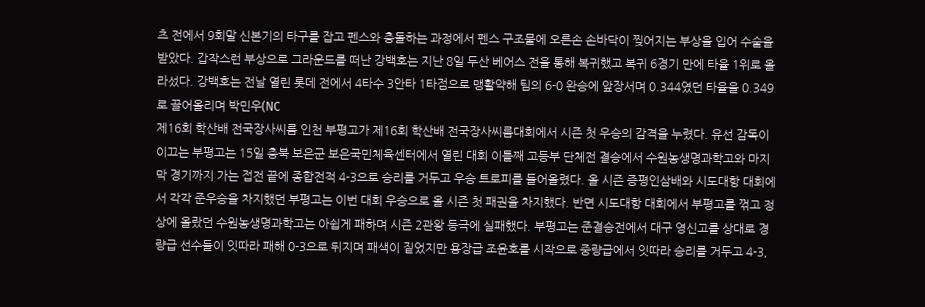츠 전에서 9회말 신본기의 타구를 잡고 펜스와 충돌하는 과정에서 펜스 구조물에 오른손 손바닥이 찢어지는 부상을 입어 수술을 받았다. 갑작스런 부상으로 그라운드를 떠난 강백호는 지난 8일 두산 베어스 전을 통해 복귀했고 복귀 6경기 만에 타율 1위로 올라섰다. 강백호는 전날 열린 롯데 전에서 4타수 3안타 1타점으로 맹활약해 팀의 6-0 완승에 앞장서며 0.344였던 타율을 0.349로 끌어올리며 박민우(NC
제16회 학산배 전국장사씨름 인천 부평고가 제16회 학산배 전국장사씨름대회에서 시즌 첫 우승의 감격을 누렸다. 유선 감독이 이끄는 부평고는 15일 충북 보은군 보은국민체육센터에서 열린 대회 이틀째 고등부 단체전 결승에서 수원농생명과학고와 마지막 경기까지 가는 접전 끝에 종합전적 4-3으로 승리를 거두고 우승 트로피를 들어올렸다. 올 시즌 증평인삼배와 시도대항 대회에서 각각 준우승을 차지했던 부평고는 이번 대회 우승으로 올 시즌 첫 패권을 차지했다. 반면 시도대항 대회에서 부평고를 꺾고 정상에 올랐던 수원농생명과학고는 아쉽게 패하며 시즌 2관왕 등극에 실패했다. 부평고는 준결승전에서 대구 영신고를 상대로 경량급 선수들이 잇따라 패해 0-3으로 뒤지며 패색이 짙었지만 용장급 조윤호를 시작으로 중량급에서 잇따라 승리를 거두고 4-3,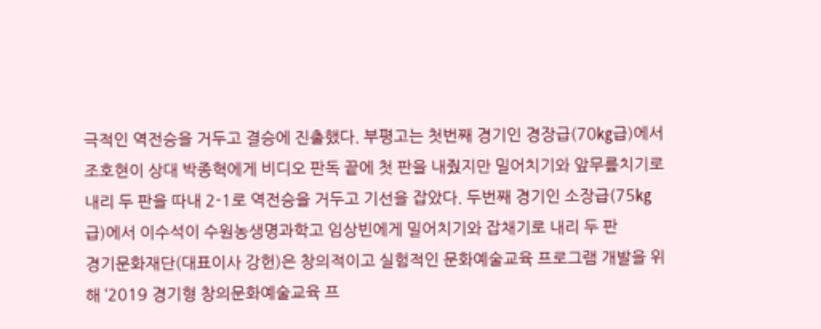극적인 역전승을 거두고 결승에 진출했다. 부평고는 첫번째 경기인 경장급(70㎏급)에서 조호현이 상대 박종혁에게 비디오 판독 끝에 첫 판을 내줬지만 밀어치기와 앞무릎치기로 내리 두 판을 따내 2-1로 역전승을 거두고 기선을 잡았다. 두번째 경기인 소장급(75㎏급)에서 이수석이 수원농생명과학고 임상빈에게 밀어치기와 잡채기로 내리 두 판
경기문화재단(대표이사 강헌)은 창의적이고 실험적인 문화예술교육 프로그램 개발을 위해 ‘2019 경기형 창의문화예술교육 프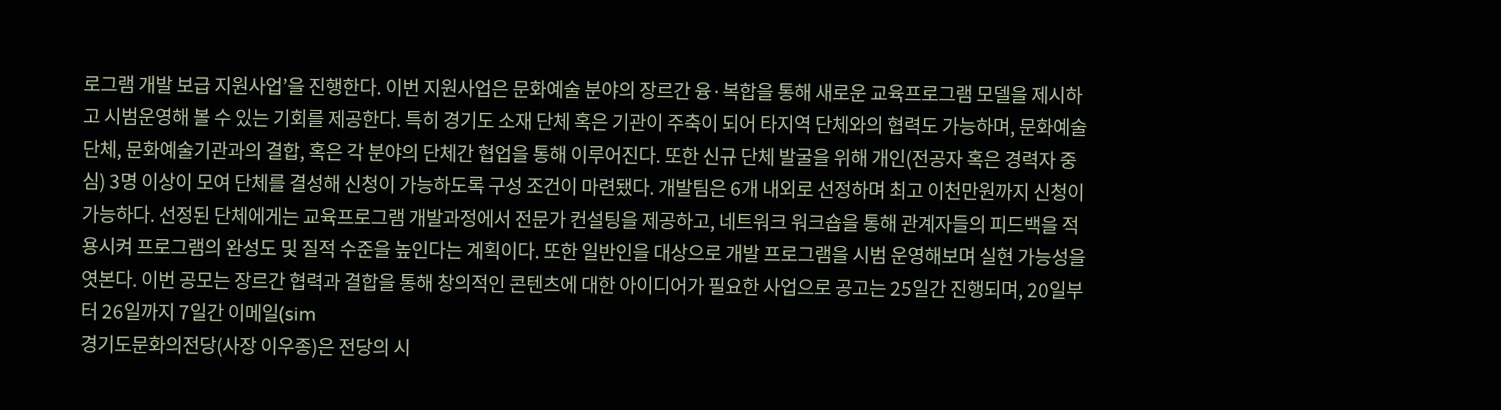로그램 개발 보급 지원사업’을 진행한다. 이번 지원사업은 문화예술 분야의 장르간 융·복합을 통해 새로운 교육프로그램 모델을 제시하고 시범운영해 볼 수 있는 기회를 제공한다. 특히 경기도 소재 단체 혹은 기관이 주축이 되어 타지역 단체와의 협력도 가능하며, 문화예술단체, 문화예술기관과의 결합, 혹은 각 분야의 단체간 협업을 통해 이루어진다. 또한 신규 단체 발굴을 위해 개인(전공자 혹은 경력자 중심) 3명 이상이 모여 단체를 결성해 신청이 가능하도록 구성 조건이 마련됐다. 개발팀은 6개 내외로 선정하며 최고 이천만원까지 신청이 가능하다. 선정된 단체에게는 교육프로그램 개발과정에서 전문가 컨설팅을 제공하고, 네트워크 워크숍을 통해 관계자들의 피드백을 적용시켜 프로그램의 완성도 및 질적 수준을 높인다는 계획이다. 또한 일반인을 대상으로 개발 프로그램을 시범 운영해보며 실현 가능성을 엿본다. 이번 공모는 장르간 협력과 결합을 통해 창의적인 콘텐츠에 대한 아이디어가 필요한 사업으로 공고는 25일간 진행되며, 20일부터 26일까지 7일간 이메일(sim
경기도문화의전당(사장 이우종)은 전당의 시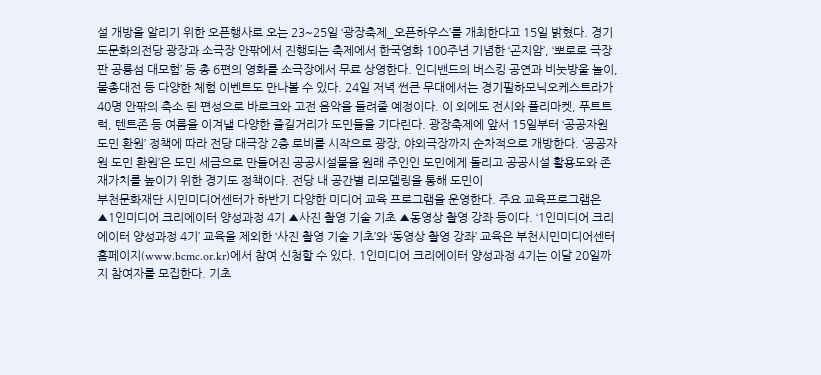설 개방을 알리기 위한 오픈행사로 오는 23~25일 ‘광장축제_오픈하우스’를 개최한다고 15일 밝혔다. 경기도문화의전당 광장과 소극장 안팎에서 진행되는 축제에서 한국영화 100주년 기념한 ‘곤지암’, ‘뽀로로 극장판 공룡섬 대모험’ 등 총 6편의 영화를 소극장에서 무료 상영한다. 인디밴드의 버스킹 공연과 비눗방울 놀이, 물총대전 등 다양한 체험 이벤트도 만나볼 수 있다. 24일 저녁 썬큰 무대에서는 경기필하모닉오케스트라가 40명 안팎의 축소 된 편성으로 바로크와 고전 음악을 들려줄 예정이다. 이 외에도 전시와 플리마켓, 푸트트럭, 텐트존 등 여름을 이겨낼 다양한 즐길거리가 도민들을 기다린다. 광장축제에 앞서 15일부터 ‘공공자원 도민 환원’ 정책에 따라 전당 대극장 2층 로비를 시작으로 광장, 야외극장까지 순차적으로 개방한다. ‘공공자원 도민 환원’은 도민 세금으로 만들어진 공공시설물을 원래 주인인 도민에게 돌리고 공공시설 활용도와 존재가치를 높이기 위한 경기도 정책이다. 전당 내 공간별 리모델링을 통해 도민이
부천문화재단 시민미디어센터가 하반기 다양한 미디어 교육 프로그램을 운영한다. 주요 교육프로그램은 ▲1인미디어 크리에이터 양성과정 4기 ▲사진 촬영 기술 기초 ▲동영상 촬영 강좌 등이다. ‘1인미디어 크리에이터 양성과정 4기’ 교육을 제외한 ‘사진 촬영 기술 기초’와 ‘동영상 촬영 강좌’ 교육은 부천시민미디어센터 홈페이지(www.bcmc.or.kr)에서 참여 신청할 수 있다. 1인미디어 크리에이터 양성과정 4기는 이달 20일까지 참여자를 모집한다. 기초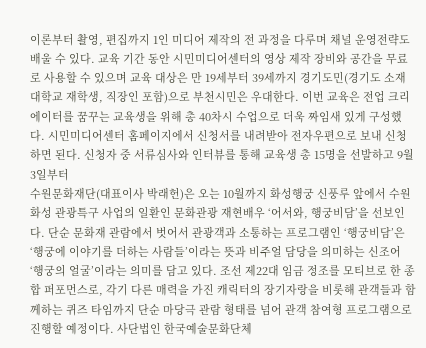이론부터 촬영, 편집까지 1인 미디어 제작의 전 과정을 다루며 채널 운영전략도 배울 수 있다. 교육 기간 동안 시민미디어센터의 영상 제작 장비와 공간을 무료로 사용할 수 있으며 교육 대상은 만 19세부터 39세까지 경기도민(경기도 소재 대학교 재학생, 직장인 포함)으로 부천시민은 우대한다. 이번 교육은 전업 크리에이터를 꿈꾸는 교육생을 위해 총 40차시 수업으로 더욱 짜임새 있게 구성했다. 시민미디어센터 홈페이지에서 신청서를 내려받아 전자우편으로 보내 신청하면 된다. 신청자 중 서류심사와 인터뷰를 통해 교육생 총 15명을 선발하고 9월 3일부터
수원문화재단(대표이사 박래헌)은 오는 10월까지 화성행궁 신풍루 앞에서 수원화성 관광특구 사업의 일환인 문화관광 재현배우 ‘어서와, 행궁비담’을 선보인다. 단순 문화재 관람에서 벗어서 관광객과 소통하는 프로그램인 ‘행궁비담’은 ‘행궁에 이야기를 더하는 사람들’이라는 뜻과 비주얼 담당을 의미하는 신조어 ‘행궁의 얼굴’이라는 의미를 담고 있다. 조선 제22대 임금 정조를 모티브로 한 종합 퍼포먼스로, 각기 다른 매력을 가진 캐릭터의 장기자랑을 비롯해 관객들과 함께하는 퀴즈 타임까지 단순 마당극 관람 형태를 넘어 관객 참여형 프로그램으로 진행할 예정이다. 사단법인 한국예술문화단체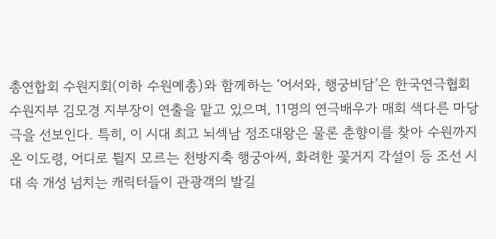총연합회 수원지회(이하 수원예총)와 함께하는 ‘어서와, 행궁비담’은 한국연극협회 수원지부 김모경 지부장이 연출을 맡고 있으며, 11명의 연극배우가 매회 색다른 마당극을 선보인다. 특히, 이 시대 최고 뇌섹남 정조대왕은 물론 춘향이를 찾아 수원까지 온 이도령, 어디로 튈지 모르는 천방지축 행궁아씨, 화려한 꽃거지 각설이 등 조선 시대 속 개성 넘치는 캐릭터들이 관광객의 발길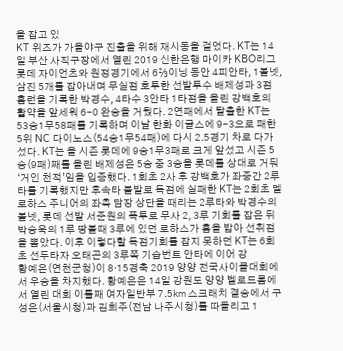을 잡고 있
KT 위즈가 가을야구 진출을 위해 재시동을 걸었다. KT는 14일 부산 사직구장에서 열린 2019 신한은행 마이카 KBO리그 롯데 자이언츠와 원정경기에서 6⅔이닝 동안 4피안타, 1볼넷, 삼진 5개를 잡아내며 무실점 호투한 선발투수 배제성과 3점 홈런을 기록한 박경수, 4타수 3안타 1타점을 올린 강백호의 활약을 앞세워 6-0 완승을 거뒀다. 2연패에서 탈출한 KT는 53승1무58패를 기록하며 이날 한화 이글스에 9-3으로 패한 5위 NC 다이노스(54승1무54패)에 다시 2.5경기 차로 다가섰다. KT는 올 시즌 롯데에 9승1무3패로 크게 앞섰고 시즌 5승(9패)째를 올린 배제성은 5승 중 3승을 롯데를 상대로 거둬 ‘거인 천적’임을 입증했다. 1회초 2사 후 강백호가 좌중간 2루타를 기록했지만 후속타 불발로 득점에 실패한 KT는 2회초 멜 로하스 주니어의 좌측 담장 상단을 때리는 2루타와 박경수의 볼넷, 롯데 선발 서준원의 폭투로 무사 2, 3루 기회를 잡은 뒤 박승욱의 1루 땅볼때 3루에 있던 로하스가 홈을 밟아 선취점을 뽑았다. 이후 이렇다할 득점기회를 잡지 못하던 KT는 6회초 선두타자 오태곤의 3루쪽 기습번트 안타에 이어 강
황예은(연천군청)이 8·15경축 2019 양양 전국사이클대회에서 우승을 차지했다. 황예은은 14일 강원도 양양 벨로드롬에서 열린 대회 이틀째 여자일반부 7.5㎞ 스크래치 결승에서 구성은(서울시청)과 김희주(전남 나주시청)를 따돌리고 1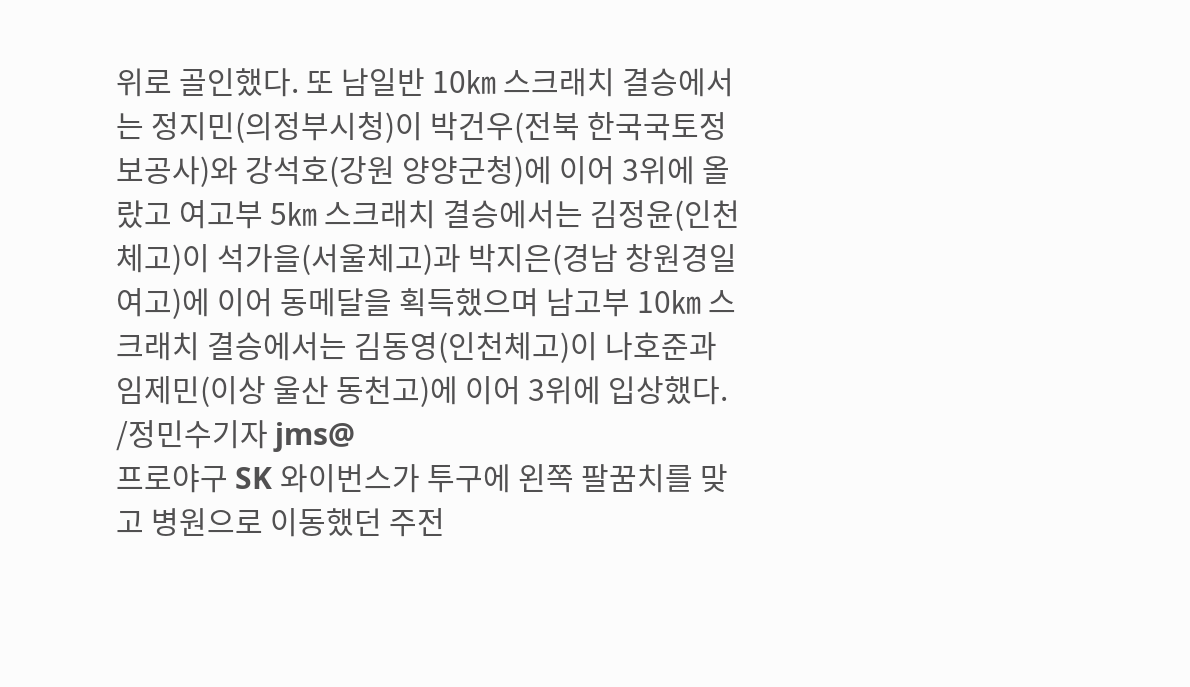위로 골인했다. 또 남일반 10㎞ 스크래치 결승에서는 정지민(의정부시청)이 박건우(전북 한국국토정보공사)와 강석호(강원 양양군청)에 이어 3위에 올랐고 여고부 5㎞ 스크래치 결승에서는 김정윤(인천체고)이 석가을(서울체고)과 박지은(경남 창원경일여고)에 이어 동메달을 획득했으며 남고부 10㎞ 스크래치 결승에서는 김동영(인천체고)이 나호준과 임제민(이상 울산 동천고)에 이어 3위에 입상했다. /정민수기자 jms@
프로야구 SK 와이번스가 투구에 왼쪽 팔꿈치를 맞고 병원으로 이동했던 주전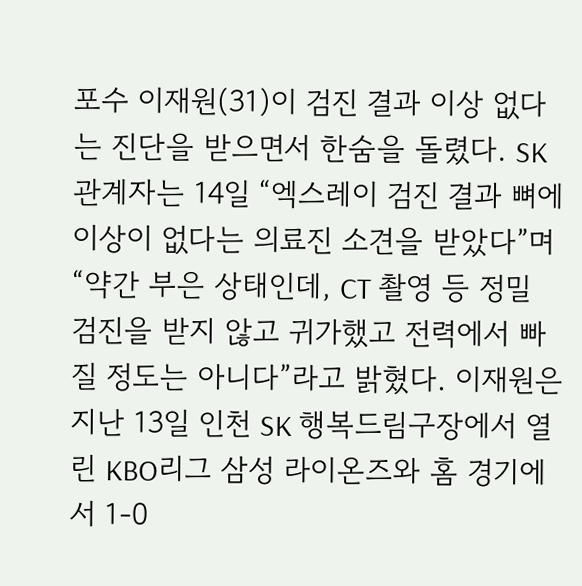포수 이재원(31)이 검진 결과 이상 없다는 진단을 받으면서 한숨을 돌렸다. SK 관계자는 14일 “엑스레이 검진 결과 뼈에 이상이 없다는 의료진 소견을 받았다”며 “약간 부은 상태인데, CT 촬영 등 정밀 검진을 받지 않고 귀가했고 전력에서 빠질 정도는 아니다”라고 밝혔다. 이재원은 지난 13일 인천 SK 행복드림구장에서 열린 KBO리그 삼성 라이온즈와 홈 경기에서 1-0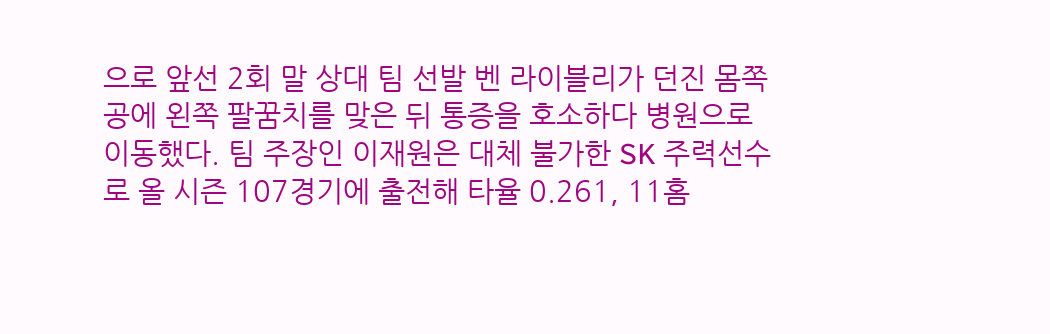으로 앞선 2회 말 상대 팀 선발 벤 라이블리가 던진 몸쪽 공에 왼쪽 팔꿈치를 맞은 뒤 통증을 호소하다 병원으로 이동했다. 팀 주장인 이재원은 대체 불가한 SK 주력선수로 올 시즌 107경기에 출전해 타율 0.261, 11홈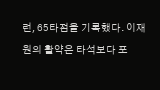런, 65타점을 기록했다. 이재원의 활약은 타석보다 포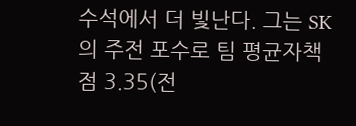수석에서 더 빛난다. 그는 SK의 주전 포수로 팀 평균자책점 3.35(전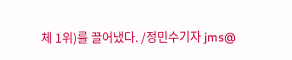체 1위)를 끌어냈다. /정민수기자 jms@